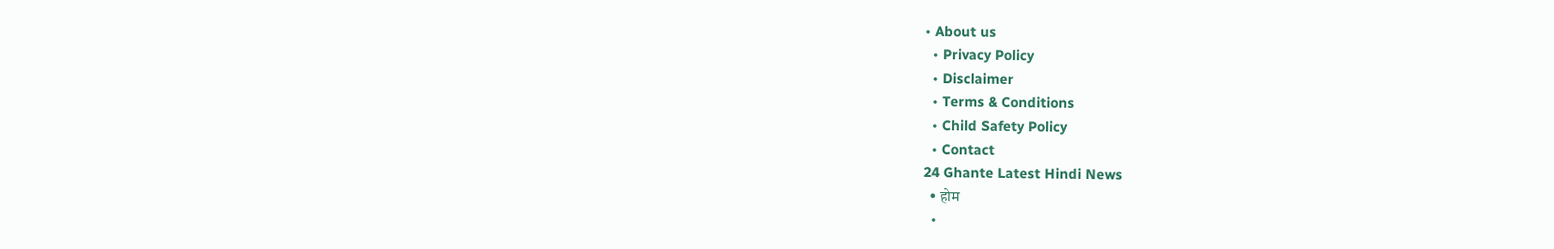• About us
  • Privacy Policy
  • Disclaimer
  • Terms & Conditions
  • Child Safety Policy
  • Contact
24 Ghante Latest Hindi News
  • होम
  •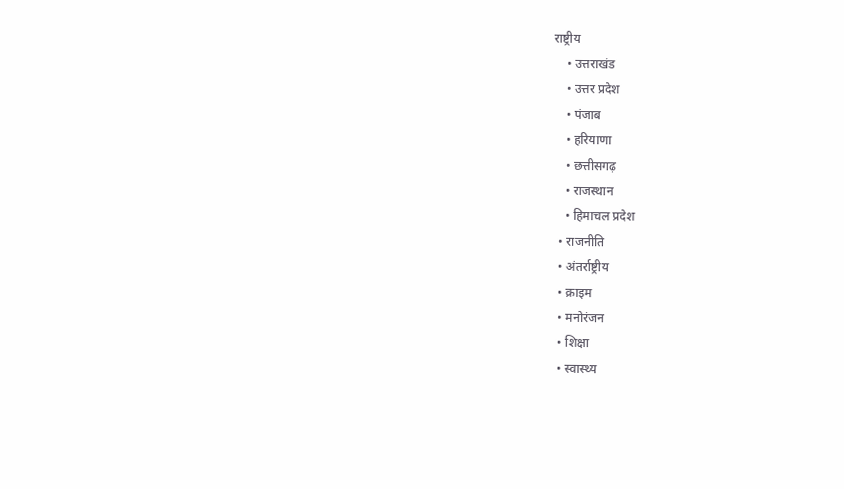राष्ट्रीय
    • उत्तराखंड
    • उत्तर प्रदेश
    • पंजाब
    • हरियाणा
    • छत्तीसगढ़
    • राजस्थान
    • हिमाचल प्रदेश
  • राजनीति
  • अंतर्राष्ट्रीय
  • क्राइम
  • मनोरंजन
  • शिक्षा
  • स्वास्थ्य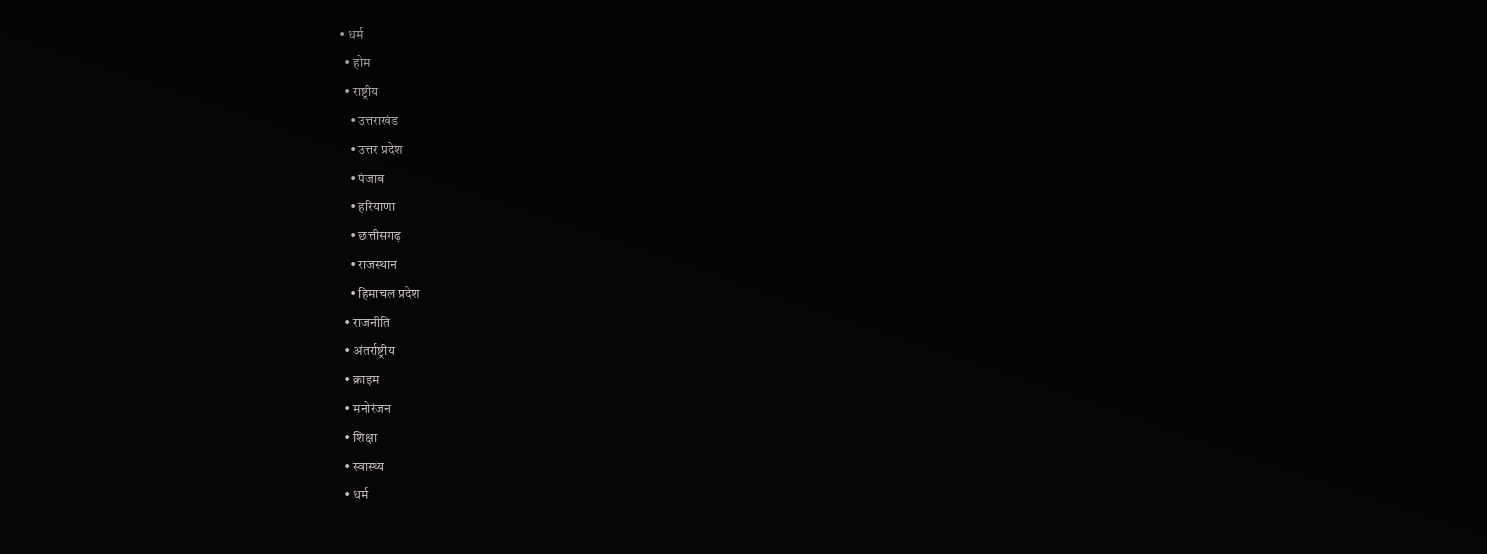• धर्म
  • होम
  • राष्ट्रीय
    • उत्तराखंड
    • उत्तर प्रदेश
    • पंजाब
    • हरियाणा
    • छत्तीसगढ़
    • राजस्थान
    • हिमाचल प्रदेश
  • राजनीति
  • अंतर्राष्ट्रीय
  • क्राइम
  • मनोरंजन
  • शिक्षा
  • स्वास्थ्य
  • धर्म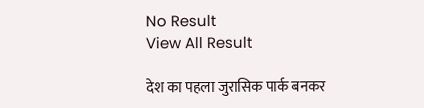No Result
View All Result

देश का पहला जुरासिक पार्क बनकर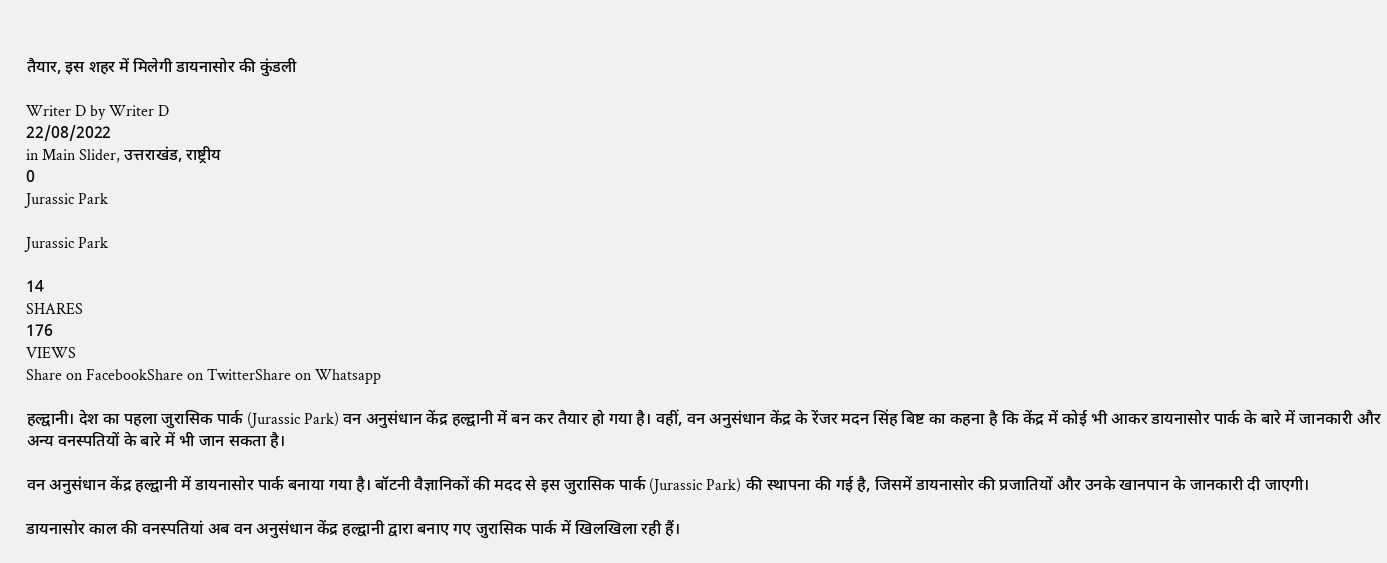तैयार, इस शहर में मिलेगी डायनासोर की कुंडली

Writer D by Writer D
22/08/2022
in Main Slider, उत्तराखंड, राष्ट्रीय
0
Jurassic Park

Jurassic Park

14
SHARES
176
VIEWS
Share on FacebookShare on TwitterShare on Whatsapp

हल्द्वानी। देश का पहला जुरासिक पार्क (Jurassic Park) वन अनुसंधान केंद्र हल्द्वानी में बन कर तैयार हो गया है। वहीं, वन अनुसंधान केंद्र के रेंजर मदन सिंह बिष्ट का कहना है कि केंद्र में कोई भी आकर डायनासोर पार्क के बारे में जानकारी और अन्य वनस्पतियों के बारे में भी जान सकता है।

वन अनुसंधान केंद्र हल्द्वानी में डायनासोर पार्क बनाया गया है। बॉटनी वैज्ञानिकों की मदद से इस जुरासिक पार्क (Jurassic Park) की स्थापना की गई है, जिसमें डायनासोर की प्रजातियों और उनके खानपान के जानकारी दी जाएगी।

डायनासोर काल की वनस्पतियां अब वन अनुसंधान केंद्र हल्द्वानी द्वारा बनाए गए जुरासिक पार्क में खिलखिला रही हैं।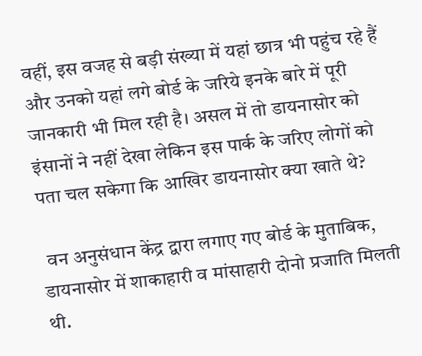वहीं, इस वजह से बड़ी संख्या में यहां छात्र भी पहुंच रहे हैं और उनको यहां लगे बोर्ड के जरिये इनके बारे में पूरी जानकारी भी मिल रही है। असल में तो डायनासोर को इंसानों ने नहीं देखा लेकिन इस पार्क के जरिए लोगों को पता चल सकेगा कि आखिर डायनासोर क्या खाते थे?

 वन अनुसंधान केंद्र द्वारा लगाए गए बोर्ड के मुताबिक, डायनासोर में शाकाहारी व मांसाहारी दोनो प्रजाति मिलती थी.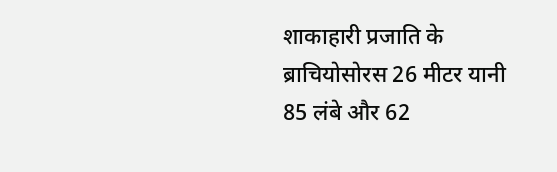शाकाहारी प्रजाति के ब्राचियोसोरस 26 मीटर यानी 85 लंबे और 62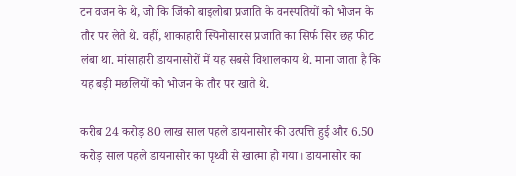टन वजन के थे, जो कि जिंको बाइलोबा प्रजाति के वनस्पतियों को भोजन के तौर पर लेते थे. वहीं, शाकाहारी स्पिनोसारस प्रजाति का सिर्फ सिर छह फीट लंबा था. मांसाहारी डायनासोरों में यह सबसे विशालकाय थे. माना जाता है कि यह बड़ी मछलियों को भोजन के तौर पर खाते थे.

करीब 24 करोड़ 80 लाख साल पहले डायनासोर की उत्पत्ति हुई और 6.50 करोड़ साल पहले डायनासोर का पृथ्वी से खात्मा हो गया। डायनासोर का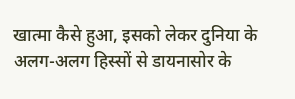खात्मा कैसे हुआ, इसको लेकर दुनिया के अलग-अलग हिस्सों से डायनासोर के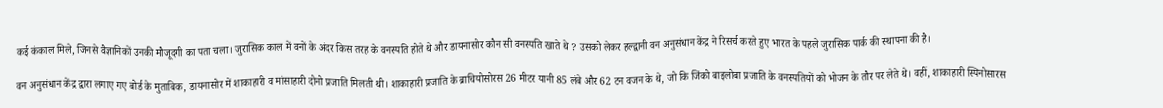कई कंकाल मिले, जिनसे वैज्ञानिकों उनकी मौजूदगी का पता चला। जुरासिक काल में वनों के अंदर किस तरह के वनस्पति होते थे और डायनासोर कौन सी वनस्पति खाते थे ? उसको लेकर हल्द्वानी वन अनुसंधान केंद्र ने रिसर्च करते हुए भारत के पहले जुरासिक पार्क की स्थापना की है।

वन अनुसंधान केंद्र द्वारा लगाए गए बोर्ड के मुताबिक, डायनासोर में शाकाहारी व मांसाहारी दोनो प्रजाति मिलती थी। शाकाहारी प्रजाति के ब्राचियोसोरस 26 मीटर यानी 85 लंबे और 62 टन वजन के थे, जो कि जिंको बाइलोबा प्रजाति के वनस्पतियों को भोजन के तौर पर लेते थे। वहीं, शाकाहारी स्पिनोसारस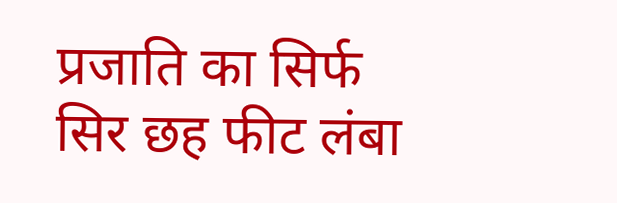प्रजाति का सिर्फ सिर छह फीट लंबा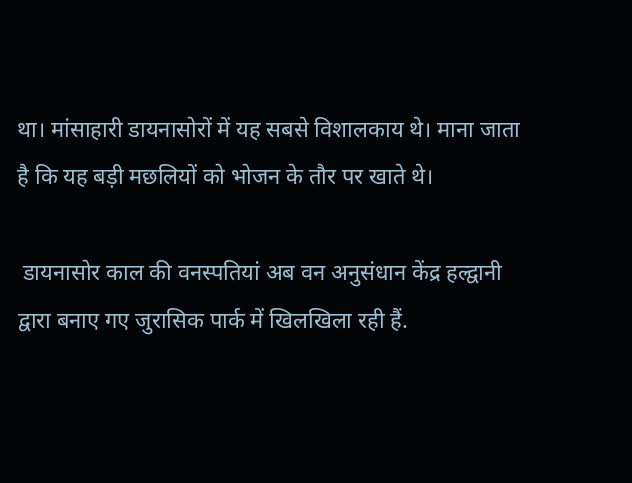था। मांसाहारी डायनासोरों में यह सबसे विशालकाय थे। माना जाता है कि यह बड़ी मछलियों को भोजन के तौर पर खाते थे।

 डायनासोर काल की वनस्पतियां अब वन अनुसंधान केंद्र हल्द्वानी द्वारा बनाए गए जुरासिक पार्क में खिलखिला रही हैं.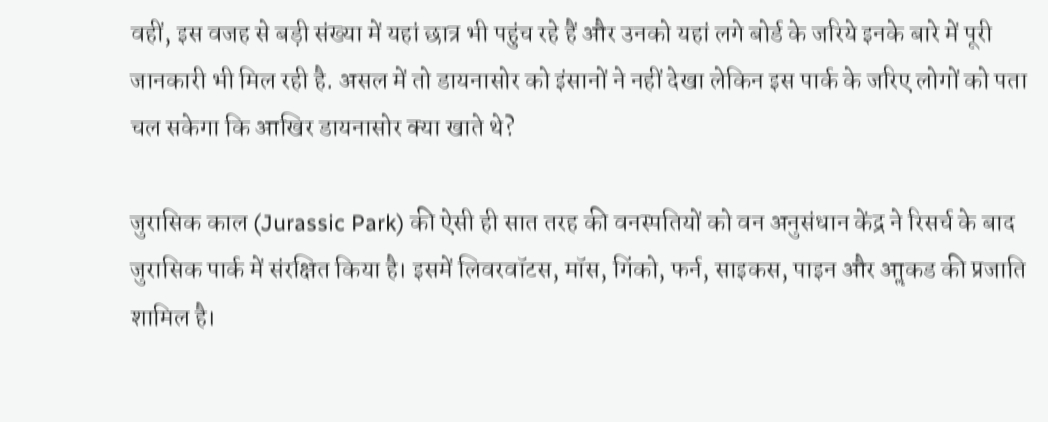वहीं, इस वजह से बड़ी संख्या में यहां छात्र भी पहुंच रहे हैं और उनको यहां लगे बोर्ड के जरिये इनके बारे में पूरी जानकारी भी मिल रही है. असल में तो डायनासोर को इंसानों ने नहीं देखा लेकिन इस पार्क के जरिए लोगों को पता चल सकेगा कि आखिर डायनासोर क्या खाते थे?

जुरासिक काल (Jurassic Park) की ऐसी ही सात तरह की वनस्पतियों को वन अनुसंधान केंद्र ने रिसर्च के बाद जुरासिक पार्क में संरक्षित किया है। इसमें लिवरवॉटस, मॉस, गिंको, फर्न, साइकस, पाइन और आॢकड की प्रजाति शामिल है।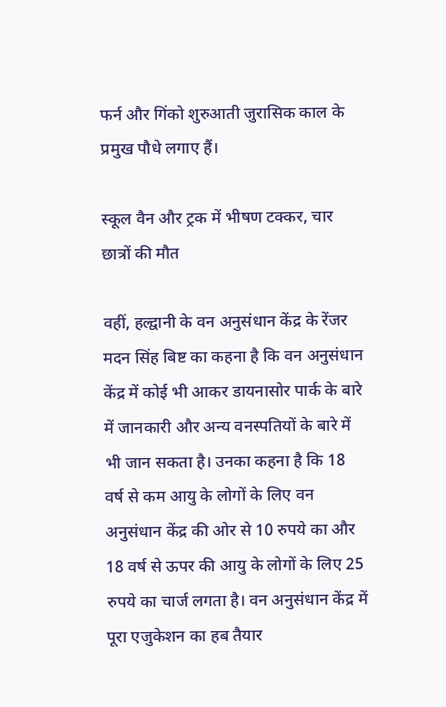फर्न और गिंको शुरुआती जुरासिक काल के प्रमुख पौधे लगाए हैं।

स्कूल वैन और ट्रक में भीषण टक्कर, चार छात्रों की मौत

वहीं, हल्द्वानी के वन अनुसंधान केंद्र के रेंजर मदन सिंह बिष्ट का कहना है कि वन अनुसंधान केंद्र में कोई भी आकर डायनासोर पार्क के बारे में जानकारी और अन्य वनस्पतियों के बारे में भी जान सकता है। उनका कहना है कि 18 वर्ष से कम आयु के लोगों के लिए वन अनुसंधान केंद्र की ओर से 10 रुपये का और 18 वर्ष से ऊपर की आयु के लोगों के लिए 25 रुपये का चार्ज लगता है। वन अनुसंधान केंद्र में पूरा एजुकेशन का हब तैयार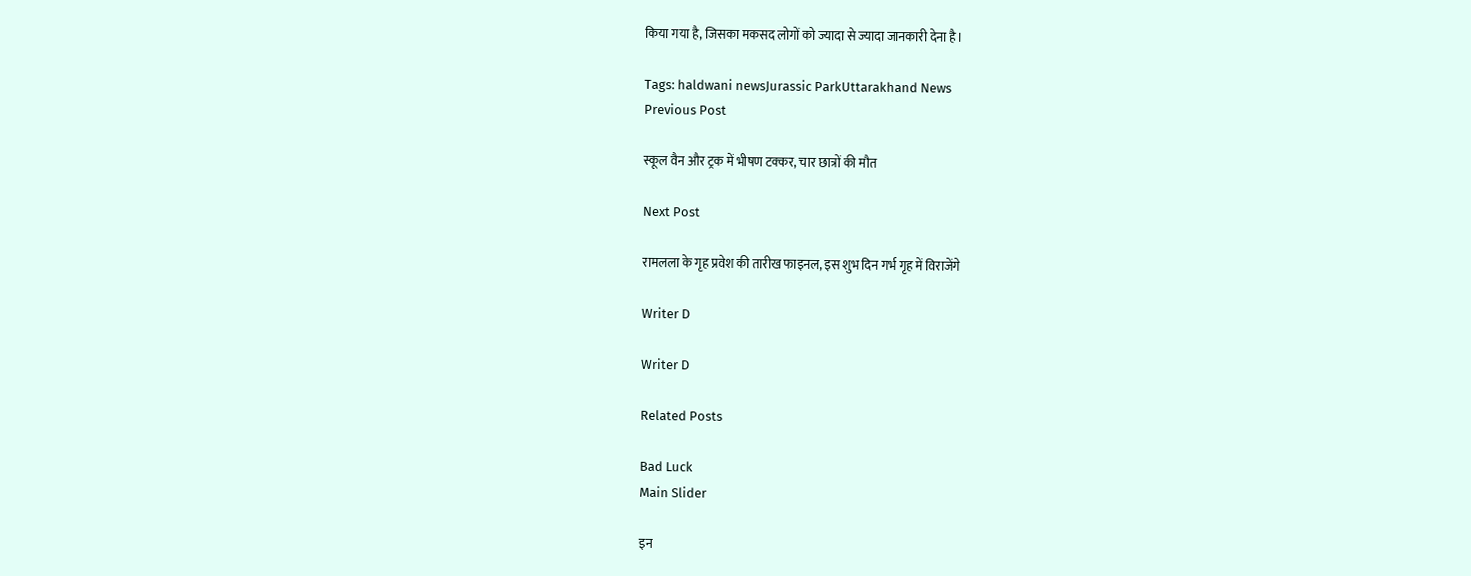किया गया है, जिसका मकसद लोगों को ज्यादा से ज्यादा जानकारी देना है।

Tags: haldwani newsJurassic ParkUttarakhand News
Previous Post

स्कूल वैन और ट्रक में भीषण टक्कर, चार छात्रों की मौत

Next Post

रामलला के गृह प्रवेश की तारीख फाइनल, इस शुभ दिन गर्भ गृह में विराजेंगे

Writer D

Writer D

Related Posts

Bad Luck
Main Slider

इन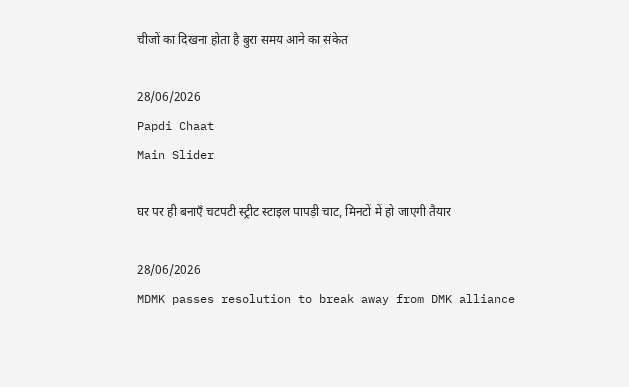चीजों का दिखना होता है बुरा समय आने का संकेत

28/06/2026
Papdi Chaat
Main Slider

घर पर ही बनाएँ चटपटी स्ट्रीट स्टाइल पापड़ी चाट, मिनटों में हो जाएगी तैयार

28/06/2026
MDMK passes resolution to break away from DMK alliance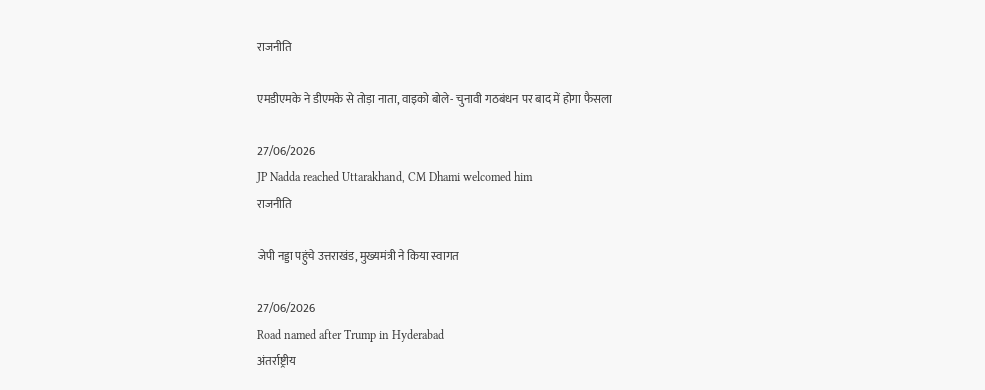राजनीति

एमडीएमके ने डीएमके से तोड़ा नाता, वाइको बोले- चुनावी गठबंधन पर बाद में होगा फैसला

27/06/2026
JP Nadda reached Uttarakhand, CM Dhami welcomed him
राजनीति

जेपी नड्डा पहुंचे उत्तराखंड, मुख्यमंत्री ने किया स्वागत

27/06/2026
Road named after Trump in Hyderabad
अंतर्राष्ट्रीय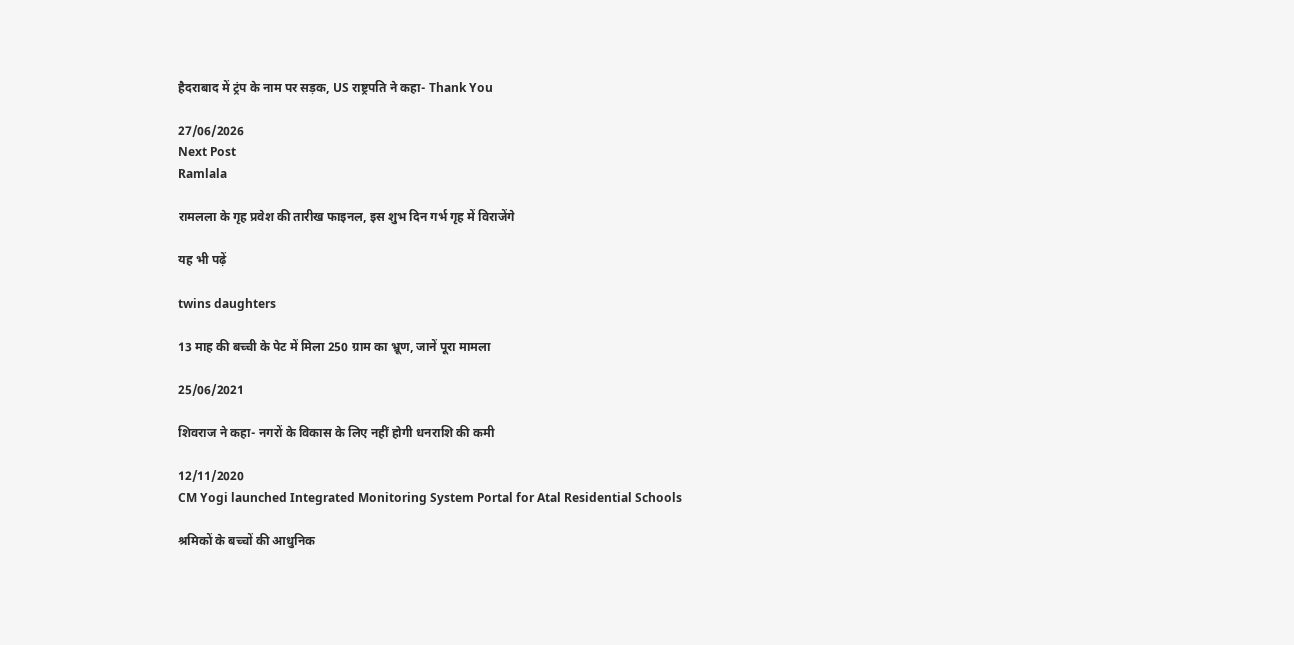हैदराबाद में ट्रंप के नाम पर सड़क, US राष्ट्रपति ने कहा- Thank You

27/06/2026
Next Post
Ramlala

रामलला के गृह प्रवेश की तारीख फाइनल, इस शुभ दिन गर्भ गृह में विराजेंगे

यह भी पढ़ें

twins daughters

13 माह की बच्ची के पेट में मिला 250 ग्राम का भ्रूण, जानें पूरा मामला

25/06/2021

शिवराज ने कहा- नगरों के विकास के लिए नहीं होगी धनराशि की कमी

12/11/2020
CM Yogi launched Integrated Monitoring System Portal for Atal Residential Schools

श्रमिकों के बच्चों की आधुनिक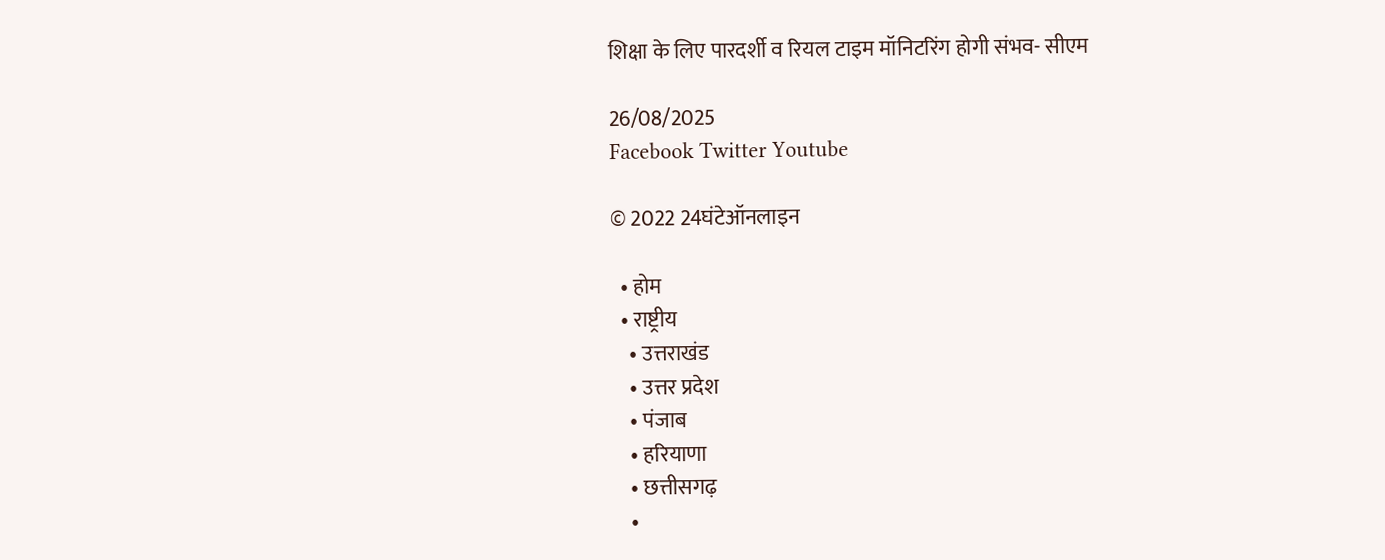शिक्षा के लिए पारदर्शी व रियल टाइम मॉनिटरिंग होगी संभव- सीएम

26/08/2025
Facebook Twitter Youtube

© 2022 24घंटेऑनलाइन

  • होम
  • राष्ट्रीय
    • उत्तराखंड
    • उत्तर प्रदेश
    • पंजाब
    • हरियाणा
    • छत्तीसगढ़
    •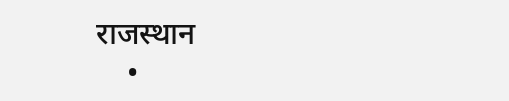राजस्थान
    •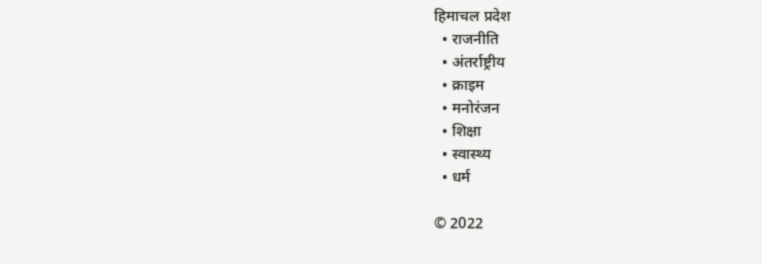हिमाचल प्रदेश
  • राजनीति
  • अंतर्राष्ट्रीय
  • क्राइम
  • मनोरंजन
  • शिक्षा
  • स्वास्थ्य
  • धर्म

© 2022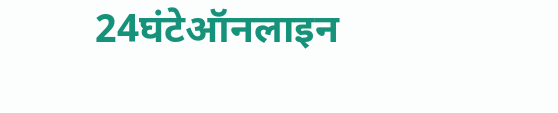24घंटेऑनलाइन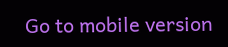Go to mobile version